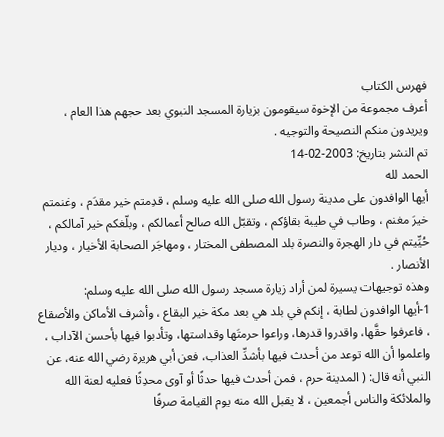فهرس الكتاب
أعرف مجموعة من الإخوة سيقومون بزيارة المسجد النبوي بعد حجهم هذا العام ، ويريدون منكم النصيحة والتوجيه .
تم النشر بتاريخ: 2003-02-14
الحمد لله
أيها الوافدون على مدينة رسول الله صلى الله عليه وسلم ، قدِمتم خير مقدَم ، وغنمتم خيرَ مغنم ، وطاب في طيبة بقاؤكم ، وتقبّل الله صالح أعمالكم ، وبلّغكم خير آمالكم ، حُيِّيتم في دار الهجرة والنصرة بلد المصطفى المختار ، ومهاجَر الصحابة الأخيار ، وديار الأنصار .
وهذه توجيهات يسيرة لمن أراد زيارة مسجد رسول الله صلى الله عليه وسلم:
1-أيها الوافدون لطابة ، إنكم في بلد هي بعد مكة خير البقاع ، وأشرف الأماكن والأصقاع ، فاعرفوا حقَّها، واقدروا قدرها، وراعوا حرمتَها وقداستها، وتأدبوا فيها بأحسن الآداب ، واعلموا أن الله توعد من أحدث فيها بأشدِّ العذاب، فعن أبي هريرة رضي الله عنه، عن النبي أنه قال: ( المدينة حرم ، فمن أحدث فيها حدثًا أو آوى محدِثًا فعليه لعنة الله والملائكة والناس أجمعين ، لا يقبل الله منه يوم القيامة صرفًا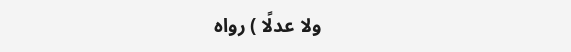ولا عدلًا ) رواه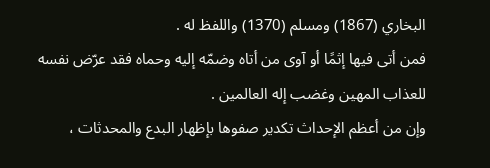البخاري (1867) ومسلم (1370) واللفظ له .
فمن أتى فيها إثمًا أو آوى من أتاه وضمّه إليه وحماه فقد عرّض نفسه للعذاب المهين وغضب إله العالمين .
وإن من أعظم الإحداث تكدير صفوها بإظهار البدع والمحدثات ،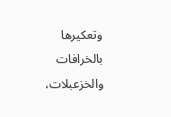وتعكيرها بالخرافات والخزعبلات،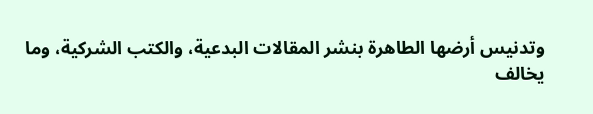وتدنيس أرضها الطاهرة بنشر المقالات البدعية، والكتب الشركية، وما يخالف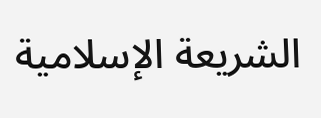الشريعة الإسلامية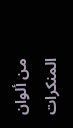من ألوان المنكرات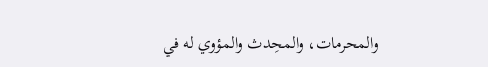والمحرمات، والمحِدث والمؤوي له في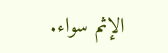الإثم سواء.